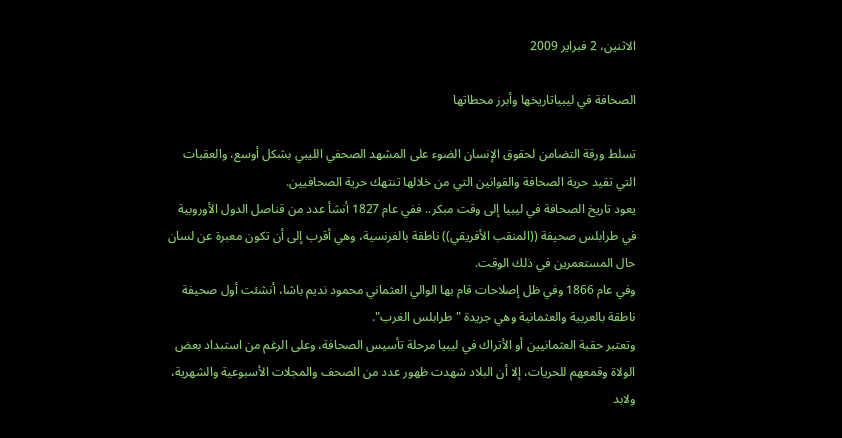الاثنين، 2 فبراير 2009

الصحافة في ليبياتاريخها وأبرز محطاتها

تسلط ورقة التضامن لحقوق الإنسان الضوء على المشهد الصحفي الليبي بشكل أوسع، والعقبات التي تقيد حرية الصحافة والقوانين التي من خلالها تنتهك حرية الصحافيين.
يعود تاريخ الصحافة في ليبيا إلى وقت مبكر.. ففي عام 1827 أنشأ عدد من قناصل الدول الأوروبية في طرابلس صحيفة ((المنقب الأفريقي)) ناطقة بالفرنسية، وهي أقرب إلى أن تكون معبرة عن لسان حال المستعمرين في ذلك الوقت.
وفي عام 1866 وفي ظل إصلاحات قام بها الوالي العثماني محمود نديم باشا، أنشئت أول صحيفة ناطقة بالعربية والعثمانية وهي جريدة "طرابلس الغرب".
وتعتبر حقبة العثمانيين أو الأتراك في ليبيا مرحلة تأسيس الصحافة، وعلى الرغم من استبداد بعض الولاة وقمعهم للحريات، إلا أن البلاد شهدت ظهور عدد من الصحف والمجلات الأسبوعية والشهرية، ولابد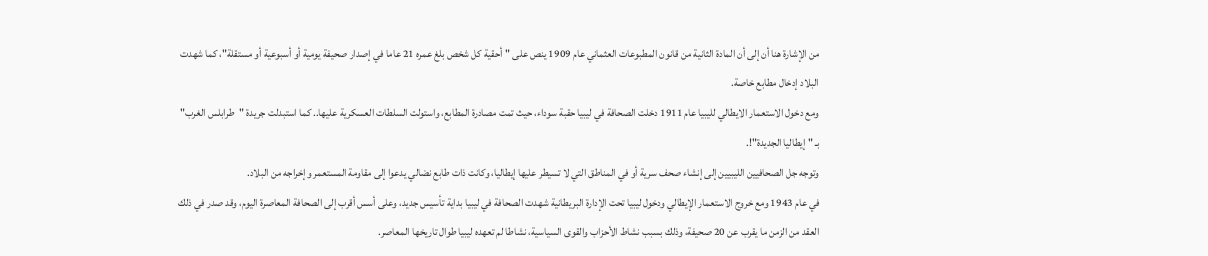من الإشارة هنا أن إلى أن المادة الثانية من قانون المطبوعات العثماني عام 1909 ينص على "أحقية كل شخص بلغ عمره 21 عاما في إصدار صحيفة يومية أو أسبوعية أو مستقلة"، كما شهدت البلاد إدخال مطابع خاصة.
ومع دخول الاستعمار الايطالي لليبيا عام 1911 دخلت الصحافة في ليبيا حقبة سوداء، حيث تمت مصادرة المطابع، واستولت السلطات العسكرية عليها.. كما استبدلت جريدة "طرابلس الغرب" بـ "إيطاليا الجديدة"!.
وتوجه جل الصحافيين الليبيين إلى إنشاء صحف سرية أو في المناطق التي لا تسيطر عليها إيطاليا، وكانت ذات طابع نضالي يدعوا إلى مقاومة المستعمر وإخراجه من البلاد.
في عام 1943 ومع خروج الاستعمار الإيطالي ودخول ليبيا تحت الإدارة البريطانية شهدت الصحافة في ليبيا بداية تأسيس جديد، وعلى أسس أقرب إلى الصحافة المعاصرة اليوم، وقد صدر في ذلك العقد من الزمن ما يقرب عن 20 صحيفة، وذلك بسبب نشاط الأحزاب والقوى السياسية، نشاطا لم تعهده ليبيا طوال تاريخها المعاصر.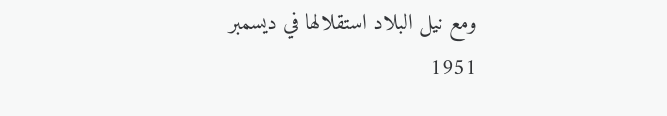ومع نيل البلاد استقلالها في ديسمبر 1951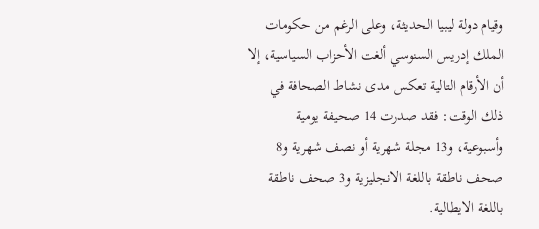وقيام دولة ليبيا الحديثة، وعلى الرغم من حكومات الملك إدريس السنوسي ألغت الأحزاب السياسية، إلا أن الأرقام التالية تعكس مدى نشاط الصحافة في ذلك الوقت: فقد صدرت 14 صحيفة يومية وأسبوعية، و13 مجلة شهرية أو نصف شهرية و8 صحف ناطقة باللغة الانجليزية و3 صحف ناطقة باللغة الايطالية.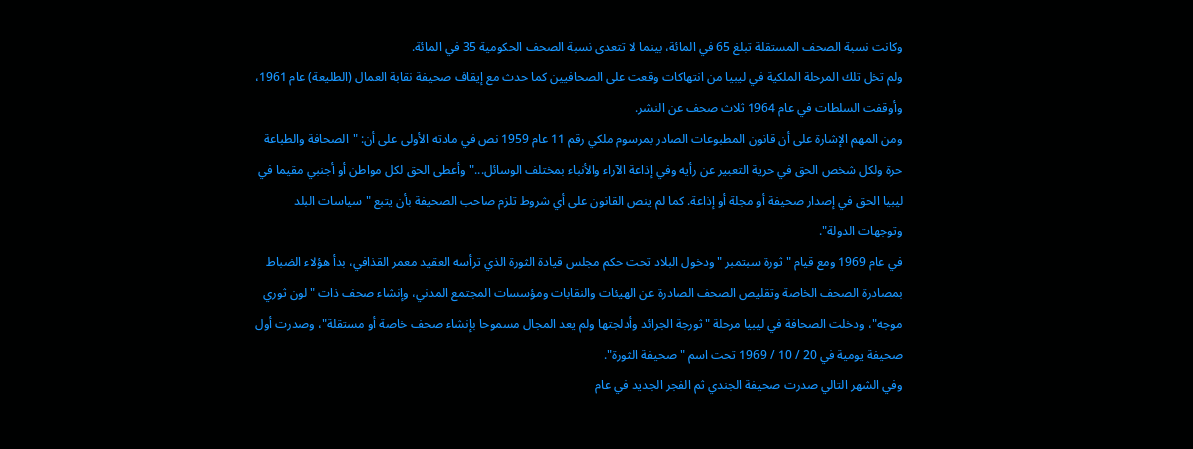وكانت نسبة الصحف المستقلة تبلغ 65 في المائة، بينما لا تتعدى نسبة الصحف الحكومية 35 في المائة.
ولم تخل تلك المرحلة الملكية في ليبيا من انتهاكات وقعت على الصحافيين كما حدث مع إيقاف صحيفة نقابة العمال (الطليعة) عام 1961، وأوقفت السلطات في عام 1964 ثلاث صحف عن النشر.
ومن المهم الإشارة على أن قانون المطبوعات الصادر بمرسوم ملكي رقم 11 عام 1959 نص في مادته الأولى على أن: "الصحافة والطباعة حرة ولكل شخص الحق في حرية التعبير عن رأيه وفي إذاعة الآراء والأنباء بمختلف الوسائل..." وأعطى الحق لكل مواطن أو أجنبي مقيما في ليبيا الحق في إصدار صحيفة أو مجلة أو إذاعة. كما لم ينص القانون على أي شروط تلزم صاحب الصحيفة بأن يتبع "سياسات البلد وتوجهات الدولة".
في عام 1969 ومع قيام "ثورة سبتمبر " ودخول البلاد تحت حكم مجلس قيادة الثورة الذي ترأسه العقيد معمر القذافي، بدأ هؤلاء الضباط بمصادرة الصحف الخاصة وتقليص الصحف الصادرة عن الهيئات والنقابات ومؤسسات المجتمع المدني، وإنشاء صحف ذات "لون ثوري موجه"، ودخلت الصحافة في ليبيا مرحلة "ثورجة الجرائد وأدلجتها ولم يعد المجال مسموحا بإنشاء صحف خاصة أو مستقلة"، وصدرت أول صحيفة يومية في 20 / 10 / 1969 تحت اسم "صحيفة الثورة".
وفي الشهر التالي صدرت صحيفة الجندي ثم الفجر الجديد في عام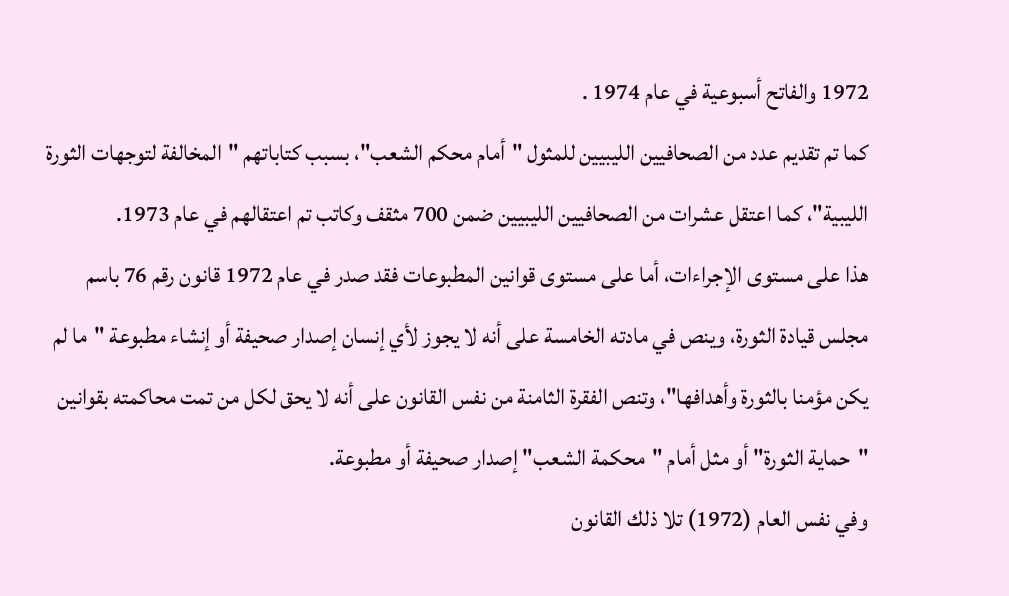1972 والفاتح أسبوعية في عام 1974 .
كما تم تقديم عدد من الصحافيين الليبيين للمثول "أمام محكم الشعب"، بسبب كتاباتهم "المخالفة لتوجهات الثورة الليبية"، كما اعتقل عشرات من الصحافيين الليبيين ضمن 700 مثقف وكاتب تم اعتقالهم في عام 1973.
هذا على مستوى الإجراءات، أما على مستوى قوانين المطبوعات فقد صدر في عام 1972 قانون رقم 76 باسم مجلس قيادة الثورة، وينص في مادته الخامسة على أنه لا يجوز لأي إنسان إصدار صحيفة أو إنشاء مطبوعة "ما لم يكن مؤمنا بالثورة وأهدافها"، وتنص الفقرة الثامنة من نفس القانون على أنه لا يحق لكل من تمت محاكمته بقوانين "حماية الثورة" أو مثل أمام "محكمة الشعب" إصدار صحيفة أو مطبوعة.
وفي نفس العام (1972) تلا ذلك القانون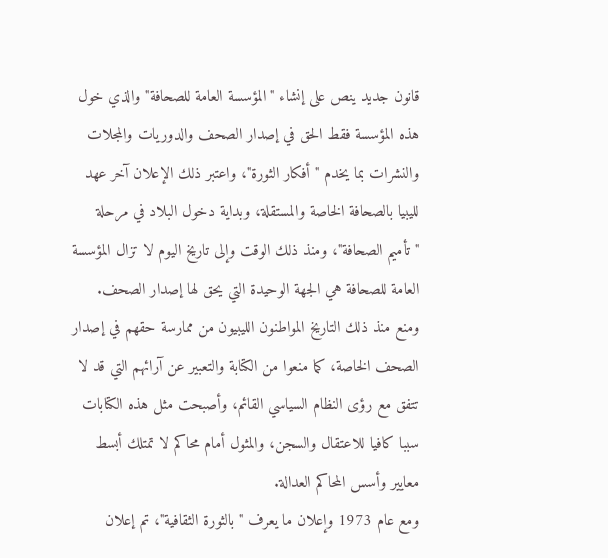قانون جديد ينص على إنشاء "المؤسسة العامة للصحافة" والذي خول هذه المؤسسة فقط الحق في إصدار الصحف والدوريات والمجلات والنشرات بما يخدم "أفكار الثورة"، واعتبر ذلك الإعلان آخر عهد لليبيا بالصحافة الخاصة والمستقلة، وبداية دخول البلاد في مرحلة "تأميم الصحافة"، ومنذ ذلك الوقت وإلى تاريخ اليوم لا تزال المؤسسة العامة للصحافة هي الجهة الوحيدة التي يحق لها إصدار الصحف.
ومنع منذ ذلك التاريخ المواطنون الليبيون من ممارسة حقهم في إصدار الصحف الخاصة، كما منعوا من الكتابة والتعبير عن آرائهم التي قد لا تتفق مع رؤى النظام السياسي القائم، وأصبحت مثل هذه الكتابات سببا كافيا للاعتقال والسجن، والمثول أمام محاكم لا تمتلك أبسط معايير وأسس المحاكم العدالة.
ومع عام 1973 وإعلان ما يعرف "بالثورة الثقافية"، تم إعلان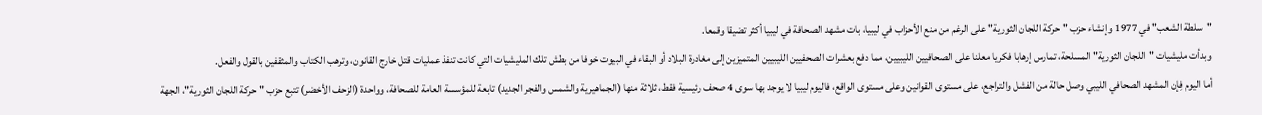"سلطة الشعب" في 1977 وإنشاء حزب "حركة اللجان الثورية" على الرغم من منع الأحزاب في ليبيا، بات مشهد الصحافة في ليبيا أكثر تضيقا وقمعا.
وبدأت مليشيات "اللجان الثورية" المسلحة، تمارس إرهابا فكريا معلنا على الصحافيين الليبيين، مما دفع بعشرات الصحفيين الليبيين المتميزين إلى مغادرة البلاد أو البقاء في البيوت خوفا من بطش تلك المليشيات التي كانت تنفذ عمليات قتل خارج القانون، وترهب الكتاب والمثقفين بالقول والفعل.
أما اليوم فِإن المشهد الصحافي الليبي وصل حالة من الفشل والتراجع، على مستوى القوانين وعلى مستوى الواقع، فاليوم ليبيا لا يوجد بها سوى 4 صحف رئيسية فقط، ثلاثة منها (الجماهيرية والشمس والفجر الجديد) تابعة للمؤسسة العامة للصحافة، وواحدة (الزحف الأخضر) تتبع حزب "حركة اللجان الثورية"، الجهة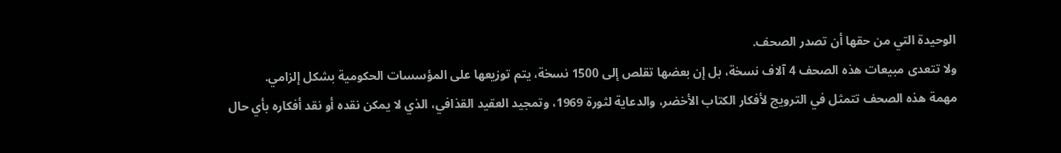الوحيدة التي من حقها أن تصدر الصحف.
ولا تتعدى مبيعات هذه الصحف 4 آلاف نسخة، بل إن بعضها تقلص إلى 1500 نسخة، يتم توزيعها على المؤسسات الحكومية بشكل إلزامي.
مهمة هذه الصحف تتمثل في الترويج لأفكار الكتاب الأخضر، والدعاية لثورة 1969، وتمجيد العقيد القذافي، الذي لا يمكن نقده أو نقد أفكاره بأي حال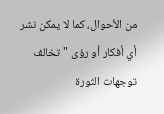من الأحوال، كما لا يمكن نشر أي أفكار أو رؤى "تخالف توجهات الثورة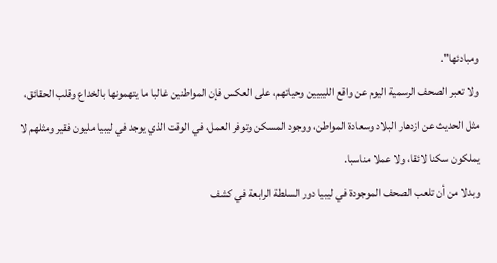ومبادئها".
ولا تعبر الصحف الرسمية اليوم عن واقع الليبيين وحياتهم، على العكس فإن المواطنين غالبا ما يتهمونها بالخداع وقلب الحقائق، مثل الحديث عن ازدهار البلاد وسعادة المواطن، ووجود المسكن وتوفر العمل، في الوقت الذي يوجد في ليبيا مليون فقير ومثلهم لا يملكون سكنا لائقا، ولا عملا مناسبا.
وبدلا من أن تلعب الصحف الموجودة في ليبيا دور السلطة الرابعة في كشف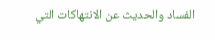الفساد والحديث عن الانتهاكات التي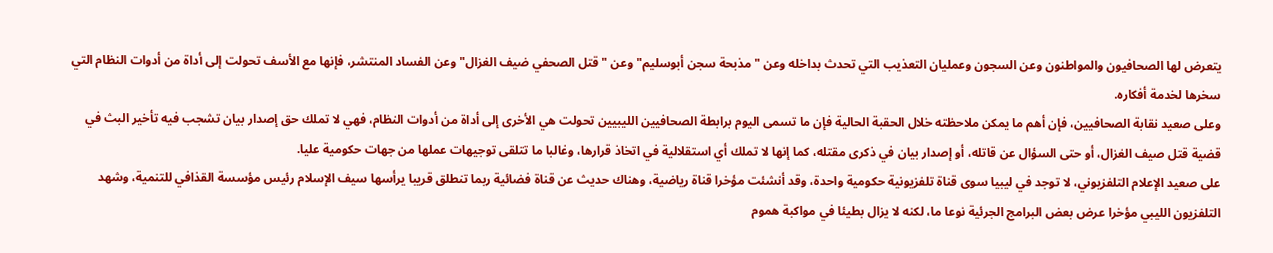يتعرض لها الصحافيون والمواطنون وعن السجون وعمليان التعذيب التي تحدث بداخله وعن "مذبحة سجن أبوسليم" وعن "قتل الصحفي ضيف الغزال" وعن الفساد المنتشر، فإنها مع الأسف تحولت إلى أداة من أدوات النظام التي سخرها لخدمة أفكاره.
وعلى صعيد نقابة الصحافيين، فإن أهم ما يمكن ملاحظته خلال الحقبة الحالية فإن ما تسمى اليوم برابطة الصحافيين الليبيين تحولت هي الأخرى إلى أداة من أدوات النظام، فهي لا تملك حق إصدار بيان تشجب فيه تأخير البث في قضية قتل صيف الغزال، أو حتى السؤال عن قاتله، أو إصدار بيان في ذكرى مقتله، كما إنها لا تملك أي استقلالية في اتخاذ قرارها، وغالبا ما تتلقى توجيهات عملها من جهات حكومية عليا.
على صعيد الإعلام التلفزيوني، لا توجد في ليبيا سوى قناة تلفزيونية حكومية واحدة، وقد أنشئت مؤخرا قناة رياضية، وهناك حديث عن قناة فضائية ربما تنطلق قريبا يرأسها سيف الإسلام رئيس مؤسسة القذافي للتنمية، وشهد التلفزيون الليبي مؤخرا عرض بعض البرامج الجرئية نوعا ما، لكنه لا يزال بطيئا في مواكبة هموم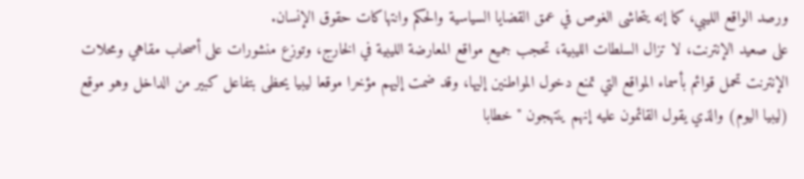ورصد الواقع الليبي، كما إنه يتحاشى الغوص في عمق القضايا السياسية والحكم وانتهاكات حقوق الإنسان.
على صعيد الإنترنت، لا تزال السلطات الليبية، تحجب جميع مواقع المعارضة الليبية في الخارج، وتوزع منشورات على أصحاب مقاهي ومحلات الإنترنت تحمل قوائم بأسماء المواقع التي تمنع دخول المواطنين إليها، وقد ضمت إليهم مؤخرا موقعا ليبيا يحظى بتفاعل كبير من الداخل وهو موقع (ليبيا اليوم) والذي يقول القائمون عليه إنهم ينتهجون "خطابا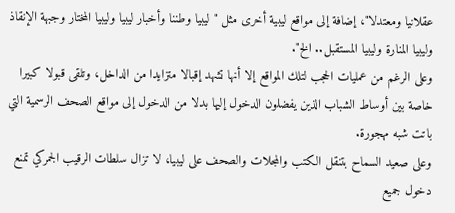عقلانيا ومعتدلا"، إضافة إلى مواقع ليبية أخرى مثل "ليبيا وطننا وأخبار ليبيا وليبيا المختار وجبهة الإنقاذ وليبيا المنارة وليبيا المستقبل.. الخ".
وعلى الرغم من عمليات الحجب لتلك المواقع إلا أنها تشهد إقبالا متزايدا من الداخل، وتلقى قبولا كبيرا خاصة بين أوساط الشباب الذين يفضلون الدخول إليها بدلا من الدخول إلى مواقع الصحف الرسمية التي باتت شبه مهجورة.
وعلى صعيد السماح بتنقل الكتب والمجلات والصحف على ليبيا، لا تزال سلطات الرقيب الجمركي تمنع دخول جميع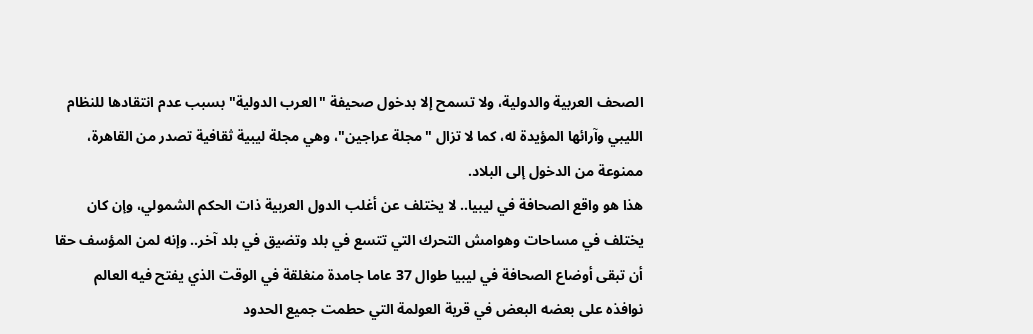الصحف العربية والدولية، ولا تسمح إلا بدخول صحيفة "العرب الدولية" بسبب عدم انتقادها للنظام الليبي وآرائها المؤيدة له، كما لا تزال "مجلة عراجين"، وهي مجلة ليبية ثقافية تصدر من القاهرة، ممنوعة من الدخول إلى البلاد.
هذا هو واقع الصحافة في ليبيا.. لا يختلف عن أغلب الدول العربية ذات الحكم الشمولي، وإن كان يختلف في مساحات وهوامش التحرك التي تتسع في بلد وتضيق في بلد آخر.. وإنه لمن المؤسف حقا أن تبقى أوضاع الصحافة في ليبيا طوال 37 عاما جامدة منغلقة في الوقت الذي يفتح فيه العالم نوافذه على بعضه البعض في قرية العولمة التي حطمت جميع الحدود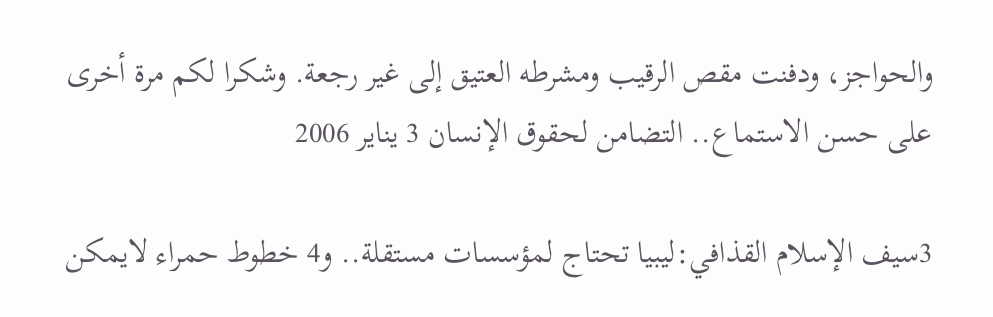والحواجز، ودفنت مقص الرقيب ومشرطه العتيق إلى غير رجعة. وشكرا لكم مرة أخرى على حسن الاستماع.. التضامن لحقوق الإنسان 3 يناير 2006

3سيف الإسلام القذافي:ليبيا تحتاج لمؤسسات مستقلة.. و4 خطوط حمراء لايمكن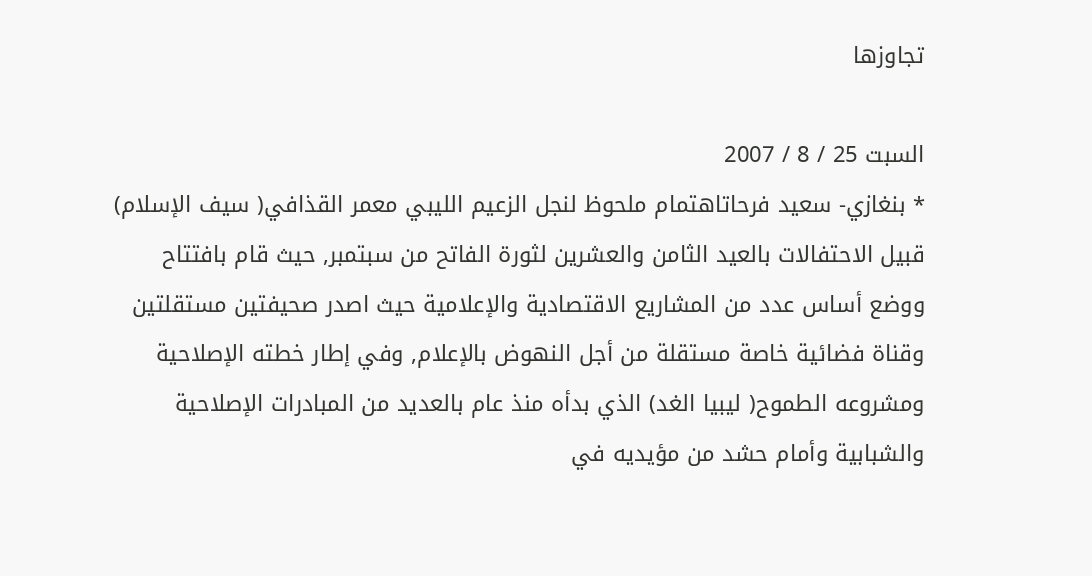تجاوزها

السبت 25 / 8 / 2007
* بنغازي- سعيد فرحاتاهتمام ملحوظ لنجل الزعيم الليبي معمر القذافي( سيف الإسلام) قبيل الاحتفالات بالعيد الثامن والعشرين لثورة الفاتح من سبتمبر, حيث قام بافتتاح ووضع أساس عدد من المشاريع الاقتصادية والإعلامية حيث اصدر صحيفتين مستقلتين وقناة فضائية خاصة مستقلة من أجل النهوض بالإعلام, وفي إطار خطته الإصلاحية ومشروعه الطموح( ليبيا الغد) الذي بدأه منذ عام بالعديد من المبادرات الإصلاحية والشبابية وأمام حشد من مؤيديه في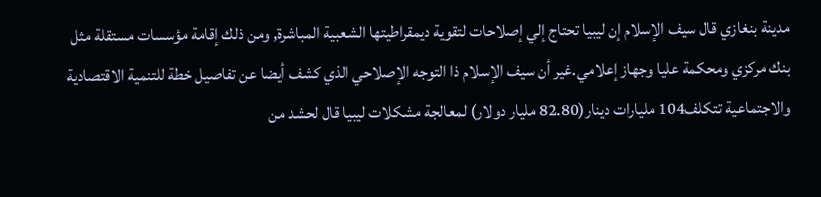مدينة بنغازي قال سيف الإسلام إن ليبيا تحتاج إلي إصلاحات لتقوية ديمقراطيتها الشعبية المباشرة, ومن ذلك إقامة مؤسسات مستقلة مثل بنك مركزي ومحكمة عليا وجهاز إعلامي.غير أن سيف الإسلام ذا التوجه الإصلاحي الذي كشف أيضا عن تفاصيل خطة للتنمية الاقتصادية والاجتماعية تتكلف104 مليارات دينار(82.80 مليار دولار) لمعالجة مشكلات ليبيا قال لحشد من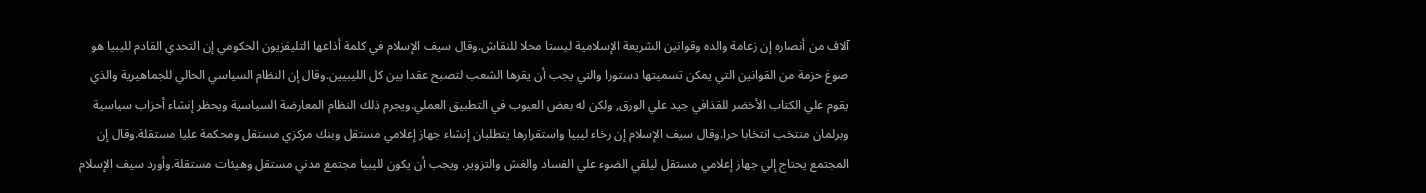آلاف من أنصاره إن زعامة والده وقوانين الشريعة الإسلامية ليستا محلا للنقاش.وقال سيف الإسلام في كلمة أذاعها التليفزيون الحكومي إن التحدي القادم لليبيا هو صوغ حزمة من القوانين التي يمكن تسميتها دستورا والتي يجب أن يقرها الشعب لتصبح عقدا بين كل الليبيين.وقال إن النظام السياسي الحالي للجماهيرية والذي يقوم علي الكتاب الأخضر للقذافي جيد علي الورق, ولكن له بعض العيوب في التطبيق العملي.ويجرم ذلك النظام المعارضة السياسية ويحظر إنشاء أحزاب سياسية وبرلمان منتخب انتخابا حرا.وقال سيف الإسلام إن رخاء ليبيا واستقرارها يتطلبان إنشاء جهاز إعلامي مستقل وبنك مركزي مستقل ومحكمة عليا مستقلة.وقال إن المجتمع يحتاج إلي جهاز إعلامي مستقل ليلقي الضوء علي الفساد والغش والتزوير. ويجب أن يكون لليبيا مجتمع مدني مستقل وهيئات مستقلة.وأورد سيف الإسلام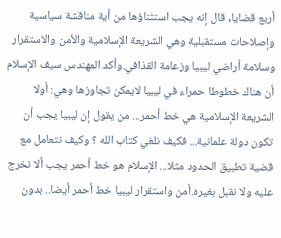أربع قضايا, قال إنه يجب استثناؤها من أية مناقشة سياسية وإصلاحات مستقبلية وهي الشريعة الإسلامية والأمن والاستقرار وسلامة أراضي ليبيا وزعامة القذافي.وأكد المهندس سيف الإسلام أن هناك خطوطا حمراء في ليبيا لايمكن تجاوزها وهي: أولا الشريعة الإسلامية هي خط أحمر... من يقول إن ليبيا يجب أن تكون دولة علمانية... فكيف نلغي كتاب الله ؟ وكيف نتعامل مع قضية تطبيق الحدود مثلا... الإسلام هو خط أحمر يجب ألا نخرج عليه ولا نقبل بغيره.أمن واستقرار ليبيا خط أحمر أيضا.. بدون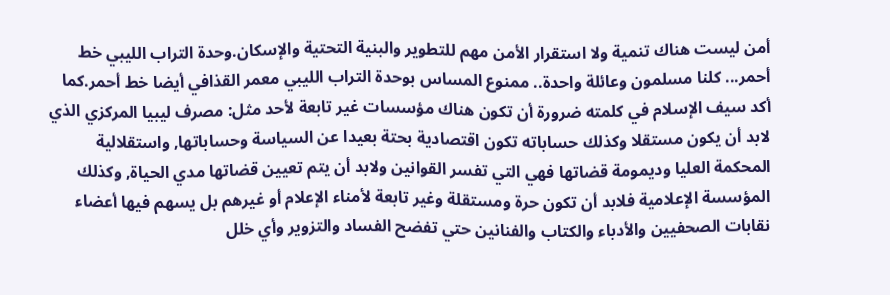أمن ليست هناك تنمية ولا استقرار الأمن مهم للتطوير والبنية التحتية والإسكان.وحدة التراب الليبي خط أحمر... كلنا مسلمون وعائلة واحدة.. ممنوع المساس بوحدة التراب الليبي معمر القذافي أيضا خط أحمر.كما أكد سيف الإسلام في كلمته ضرورة أن تكون هناك مؤسسات غير تابعة لأحد مثل: مصرف ليبيا المركزي الذي لابد أن يكون مستقلا وكذلك حساباته تكون اقتصادية بحتة بعيدا عن السياسة وحساباتها, واستقلالية المحكمة العليا وديمومة قضاتها فهي التي تفسر القوانين ولابد أن يتم تعيين قضاتها مدي الحياة, وكذلك المؤسسة الإعلامية فلابد أن تكون حرة ومستقلة وغير تابعة لأمناء الإعلام أو غيرهم بل يسهم فيها أعضاء نقابات الصحفيين والأدباء والكتاب والفنانين حتي تفضح الفساد والتزوير وأي خلل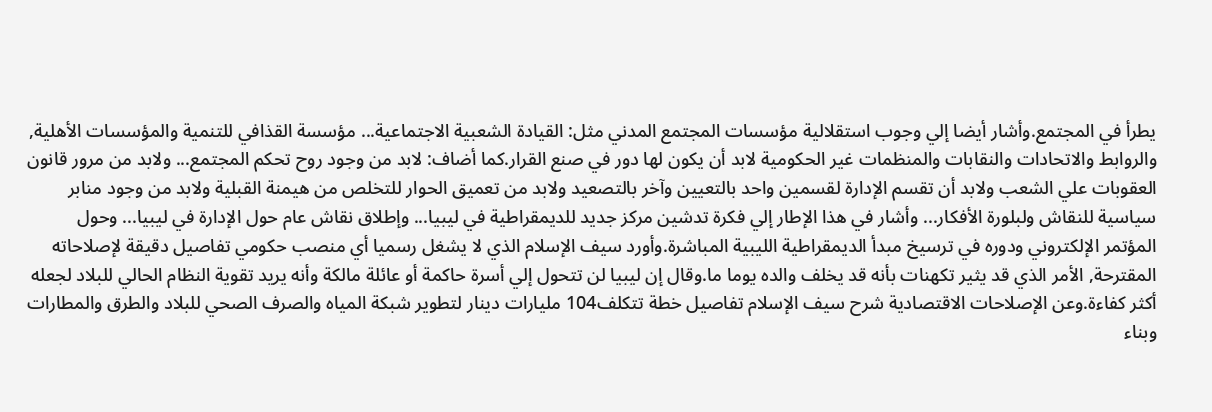يطرأ في المجتمع.وأشار أيضا إلي وجوب استقلالية مؤسسات المجتمع المدني مثل: القيادة الشعبية الاجتماعية... مؤسسة القذافي للتنمية والمؤسسات الأهلية, والروابط والاتحادات والنقابات والمنظمات غير الحكومية لابد أن يكون لها دور في صنع القرار.كما أضاف: لابد من وجود روح تحكم المجتمع... ولابد من مرور قانون العقوبات علي الشعب ولابد أن تقسم الإدارة لقسمين واحد بالتعيين وآخر بالتصعيد ولابد من تعميق الحوار للتخلص من هيمنة القبلية ولابد من وجود منابر سياسية للنقاش ولبلورة الأفكار... وأشار في هذا الإطار إلي فكرة تدشين مركز جديد للديمقراطية في ليبيا... وإطلاق نقاش عام حول الإدارة في ليبيا... وحول المؤتمر الإلكتروني ودوره في ترسيخ مبدأ الديمقراطية الليبية المباشرة.وأورد سيف الإسلام الذي لا يشغل رسميا أي منصب حكومي تفاصيل دقيقة لإصلاحاته المقترحة, الأمر الذي قد يثير تكهنات بأنه قد يخلف والده يوما ما.وقال إن ليبيا لن تتحول إلي أسرة حاكمة أو عائلة مالكة وأنه يريد تقوية النظام الحالي للبلاد لجعله أكثر كفاءة.وعن الإصلاحات الاقتصادية شرح سيف الإسلام تفاصيل خطة تتكلف104 مليارات دينار لتطوير شبكة المياه والصرف الصحي للبلاد والطرق والمطارات وبناء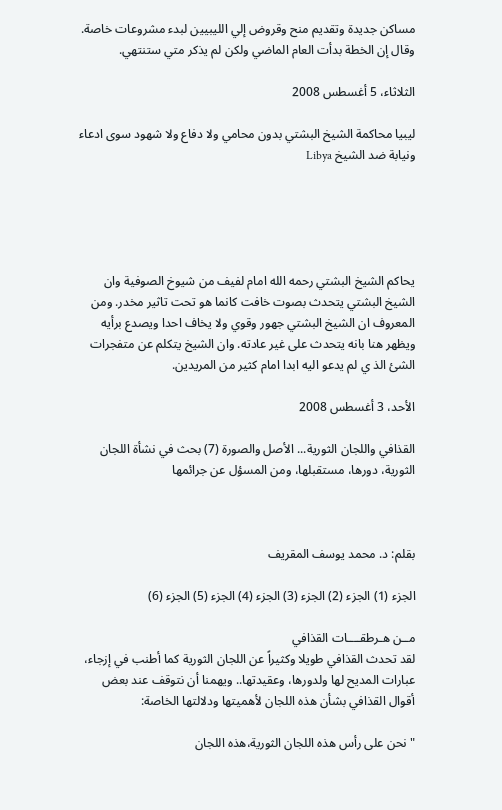مساكن جديدة وتقديم منح وقروض إلي الليبيين لبدء مشروعات خاصة. وقال إن الخطة بدأت العام الماضي ولكن لم يذكر متي ستنتهي.

الثلاثاء، 5 أغسطس 2008

ليبيا محاكمة الشيخ البشتي بدون محامي ولا دفاع ولا شهود سوى ادعاء ونيابة ضد الشيخ Libya





يحاكم الشيخ البشتي رحمه الله امام لفيف من شيوخ الصوفية وان الشيخ البشتي يتحدث بصوت خافت كانما هو تحت تاثير مخدر. ومن المعروف ان الشيخ البشتي جهور وقوي ولا يخاف احدا ويصدع برأيه ويظهر هنا بانه يتحدث على غير عادته. وان الشيخ يتكلم عن متفجرات الشئ الذ ي لم يدعو اليه ابدا امام كثير من المريدين.

الأحد، 3 أغسطس 2008

القذافي واللجان الثورية... الأصل والصورة (7) بحث في نشأة اللجان الثورية، دورها، مستقبلها، ومن المسؤل عن جرائمها



بقلم: د. محمد يوسف المقريف

الجزء (1) الجزء (2) الجزء (3) الجزء (4) الجزء (5) الجزء (6)

مــن هـرطقــــات القذافي
لقد تحدث القذافي طويلا وكثيراً عن اللجان الثورية كما أطنب في إزجاء، عبارات المديح لها ولدورها، وعقيدتها.. ويهمنا أن نتوقف عند بعض أقوال القذافي بشأن هذه اللجان لأهميتها ودلالتها الخاصة:

"نحن على رأس هذه اللجان الثورية،هذه اللجان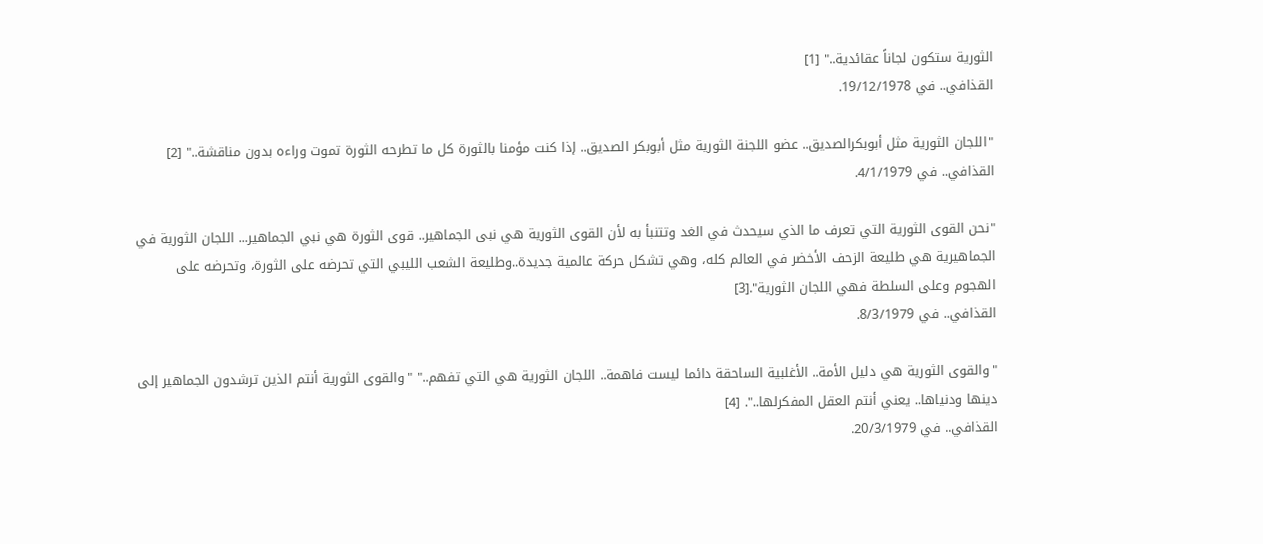الثورية ستكون لجاناً عقائدية.." [1]
القذافي.. في 19/12/1978.

"اللجان الثورية مثل أبوبكرالصديق.. عضو اللجنة الثورية مثل أبوبكر الصديق.. إذا كنت مؤمنا بالثورة كل ما تطرحه الثورة تموت وراءه بدون مناقشة.." [2]
القذافي.. في 4/1/1979.

"نحن القوى الثورية التي تعرف ما الذي سيحدث في الغد وتتنبأ به لأن القوى الثورية هي نبى الجماهير.. قوى الثورة هي نبي الجماهير... اللجان الثورية في الجماهيرية هي طليعة الزحف الأخضر في العالم كله، وهي تشكل حركة عالمية جديدة..وطليعة الشعب الليبي التي تحرضه على الثورة، وتحرضه على الهجوم وعلى السلطة فهي اللجان الثورية".[3]
القذافي.. في 8/3/1979.

"والقوى الثورية هي دليل الأمة.. الأغلبية الساحقة دائما ليست فاهمة.. اللجان الثورية هي التي تفهم.." "والقوى الثورية أنتم الذين ترشدون الجماهير إلى دينها ودنياها.. يعني أنتم العقل المفكرلها..". [4]
القذافي.. في 20/3/1979.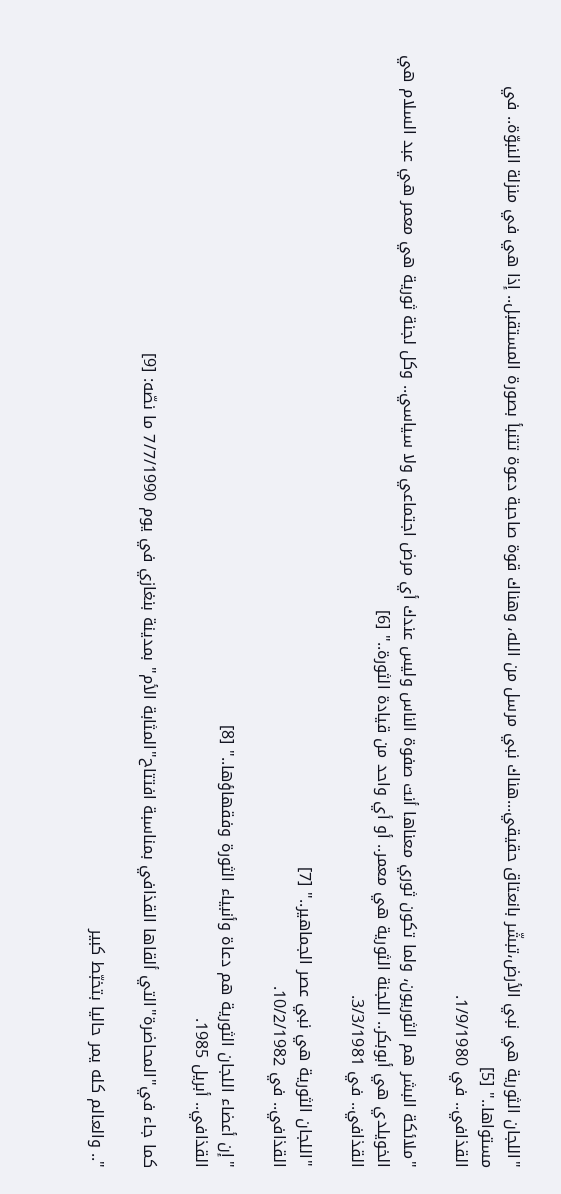"اللجان الثورية هي نبي الأرض،تبشّر بانعتاق حقيقي...هناك نبي مرسل من الله، وهناك قوة صاحبة دعوة تتنبأ بصورة المستقبل.. إذا هي في منزلة النبوّة.. في مستواها.." [5]
القذافي.. في 1/9/1980.

"ملائكة البشر هم الثوريون، ولما تكون ثوري معناها أنت صفوة الناس وليس عندك أي مرض اجتماعي ولا سياسي.. وكل لجنة ثورية هي معمر هي عبد السلام هي الخويلدي هي أبوبكر.. اللجنة الثورية هي معمر.. أو أي واحد من قيادة الثورة.." [6]
القذافي.. في 3/3/1981.

"اللجان الثورية هي نبي عصر الجماهير.." [7]
القذافي.. في 10/2/1982.

"إن أعضاء اللجان الثورية هم دعاة وأنبياء الثورة وفقهاؤها.." [8]
القذافي.. أبريل 1985.

كما جاء في"المحاضرة"التي ألقاها القذافي بمناسبة افتتاح"المثابة الأم" بمدينة بنغازي في يوم 7/7/1990 ما نصّه: [9]

".. والعالم كله يمر حاليا بتخبّط كبير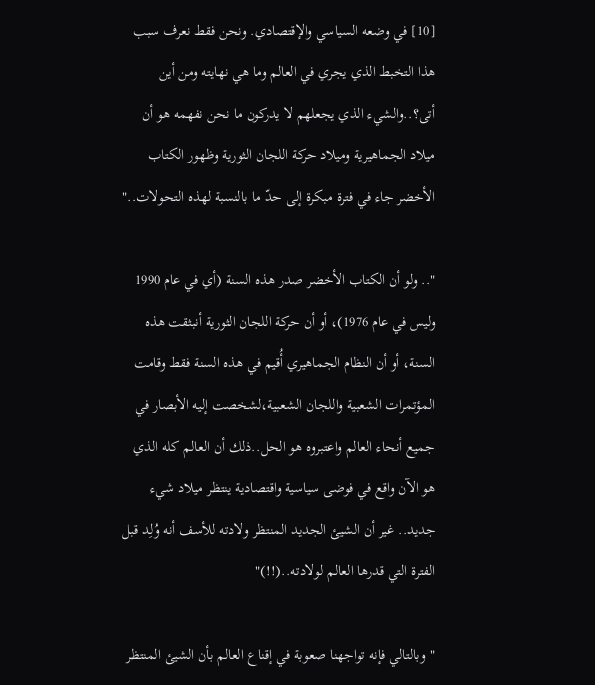[10] في وضعه السياسي والإقتصادي. ونحن فقط نعرف سبب هذا التخبط الذي يجري في العالم وما هي نهايته ومن أين أتى؟..والشيء الذي يجعلهم لا يدركون ما نحن نفهمه هو أن ميلاد الجماهيرية وميلاد حركة اللجان الثورية وظهور الكتاب الأخضر جاء في فترة مبكرة إلى حدّ ما بالنسبة لهذه التحولات.."

".. ولو أن الكتاب الأخضر صدر هذه السنة (أي في عام 1990 وليس في عام 1976)، أو أن حركة اللجان الثورية أنبثقت هذه السنة، أو أن النظام الجماهيري أُقيم في هذه السنة فقط وقامت المؤتمرات الشعبية واللجان الشعبية،لشخصت إليه الأبصار في جميع أنحاء العالم واعتبروه هو الحل..ذلك أن العالم كله الذي هو الآن واقع في فوضى سياسية واقتصادية ينتظر ميلاد شيء جديد.. غير أن الشيئ الجديد المنتظر ولادته للأسف أنه وُلِد قبل الفترة التي قدرها العالم لولادته..(!!)"

"وبالتالي فإنه تواجهنا صعوبة في إقناع العالم بأن الشيئ المنتظر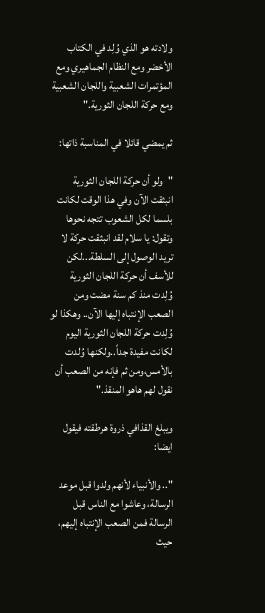ولادته هو الذي وُلِد في الكتاب الأخضر ومع النظام الجماهيري ومع المؤتمرات الشعبية واللجان الشعبية ومع حركة اللجان الثورية."

ثم يمضي قائلا في المناسبة ذاتها:

"ولو أن حركة اللجان الثورية انبثقت الآن وفي هذا الوقت لكانت بلسما لكل الشعوب تتجه نحوها وتقول: يا سلام لقد انبثقت حركة لا تريد الوصول إلى السلطة...لكن للأسف أن حركة اللجان الثورية وُلِدت منذ كم سنة مضت ومن الصعب الإنتباه إليها الآن.. وهكذا لو وُلِدت حركة اللجان الثورية اليوم لكانت مفيدة جداً..ولكنها وُلدت بالأمس،ومن ثم فإنه من الصعب أن نقول لهم هاهو المنقذ."

ويبلغ القذافي ذروة هرطقته فيقول ايضا:

".. والأنبياء لأنهم ولدوا قبل موعد الرسالة، وعاشوا مع الناس قبل الرسالة فمن الصعب الإنتباه إليهم، حيث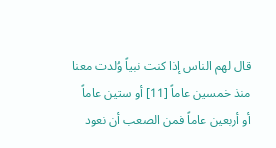قال لهم الناس إذا كنت نبياً وُلدت معنا منذ خمسين عاماً [11] أو ستين عاماً أو أربعين عاماً فمن الصعب أن نعود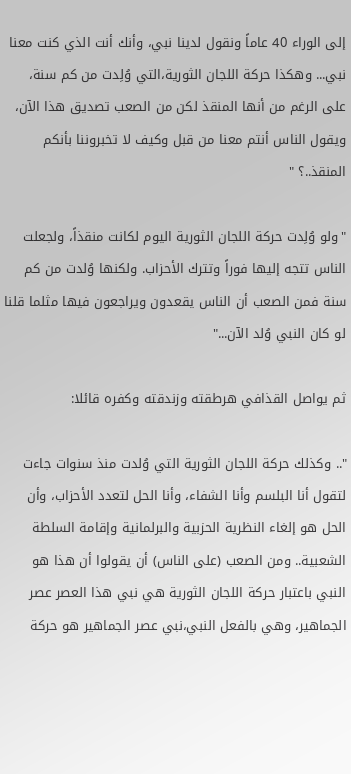إلى الوراء 40 عاماً ونقول لدينا نبي، وأنك أنت الذي كنت معنا نبي... وهكذا حركة اللجان الثورية،التي وُلِدت من كم سنة، على الرغم من أنها المنقذ لكن من الصعب تصديق هذا الآن، ويقول الناس أنتم معنا من قبل وكيف لا تخبروننا بأنكم المنقذ..؟ "

"ولو وُلِدت حركة اللجان الثورية اليوم لكانت منقذاً، ولجعلت الناس تتجه إليها فوراً وتترك الأحزاب. ولكنها وُلدت من كم سنة فمن الصعب أن الناس يقعدون ويراجعون فيها مثلما قلنا لو كان النبي وُلد الآن..."

ثم يواصل القذافي هرطقته وزندقته وكفره قائلا:

".. وكذلك حركة اللجان الثورية التي وُلدت منذ سنوات جاءت لتقول أنا البلسم وأنا الشفاء، وأنا الحل لتعدد الأحزاب، وأن الحل هو إلغاء النظرية الحزبية والبرلمانية وإقامة السلطة الشعبية.. ومن الصعب (على الناس) أن يقولوا أن هذا هو النبي باعتبار حركة اللجان الثورية هي نبي هذا العصر عصر الجماهير، وهي بالفعل النبي،نبي عصر الجماهير هو حركة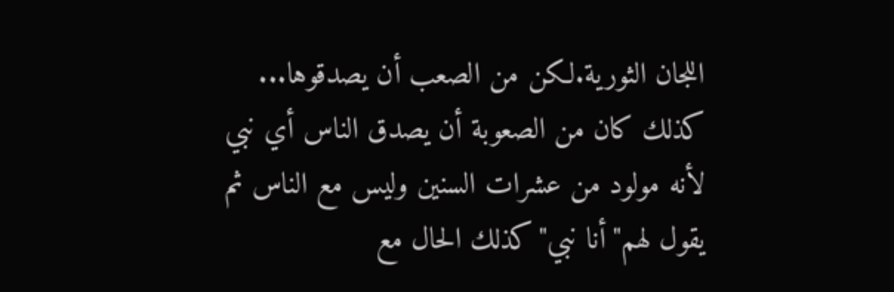اللجان الثورية.لكن من الصعب أن يصدقوها... كذلك كان من الصعوبة أن يصدق الناس أي نبي لأنه مولود من عشرات السنين وليس مع الناس ثم يقول لهم"أنا نبي"كذلك الحال مع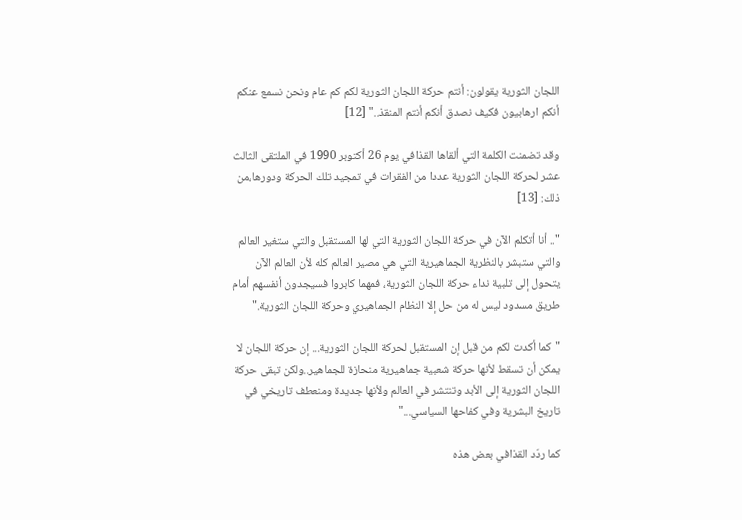اللجان الثورية يقولون: أنتم حركة اللجان الثورية لكم كم عام ونحن نسمع عنكم أنكم ارهابيون فكيف نصدق أنكم أنتم المنقذ.." [12]

وقد تضمنت الكلمة التي ألقاها القذافي يوم 26 أكتوبر 1990 في الملتقى الثالث عشر لحركة اللجان الثورية عددا من الفقرات في تمجيد تلك الحركة ودورها،من ذلك: [13]

".. أنا أتكلم الآن في حركة اللجان الثورية التي لها المستقبل والتي ستغير العالم والتي ستبشر بالنظرية الجماهيرية التي هي مصير العالم كله لأن العالم الآن يتحول إلى تلبية نداء حركة اللجان الثورية، فمهما كابروا فسيجدون أنفسهم أمام طريق مسدود ليس له من حل إلا النظام الجماهيري وحركة اللجان الثورية."

"كما أكدت لكم من قبل إن المستقبل لحركة اللجان الثورية... إن حركة اللجان لا يمكن أن تسقط لأنها حركة شعبية جماهيرية منحازة للجماهير..ولكن تبقى حركة اللجان الثورية إلى الأبد وتنتشر في العالم ولأنها جديدة ومنعطف تاريخي في تاريخ البشرية وفي كفاحها السياسي..."

كما ردّد القذافي بعض هذه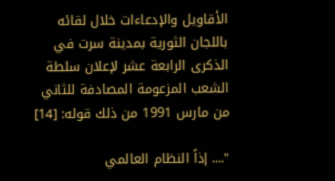الأقاويل والإدعاءات خلال لقائه باللجان الثورية بمدينة سرت في الذكرى الرابعة عشر لإعلان سلطة الشعب المزعومة المصادفة للثاني من مارس 1991 من ذلك قوله: [14]

".... إذاً النظام العالمي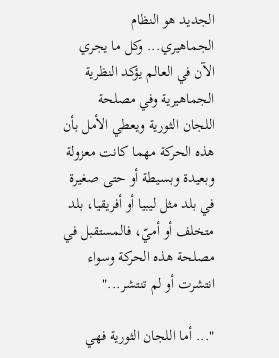الجديد هو النظام الجماهيري... وكل ما يجري الآن في العالم يؤكد النظرية الجماهيرية وفي مصلحة اللجان الثورية ويعطي الأمل بأن هذه الحركة مهما كانت معزولة وبعيدة وبسيطة أو حتى صغيرة في بلد مثل ليبيا أو أفريقيا، بلد متخلف أو أميّ، فالمستقبل في مصلحة هذه الحركة وسواء انتشرت أو لم تنتشر..."

"... أما اللجان الثورية فهي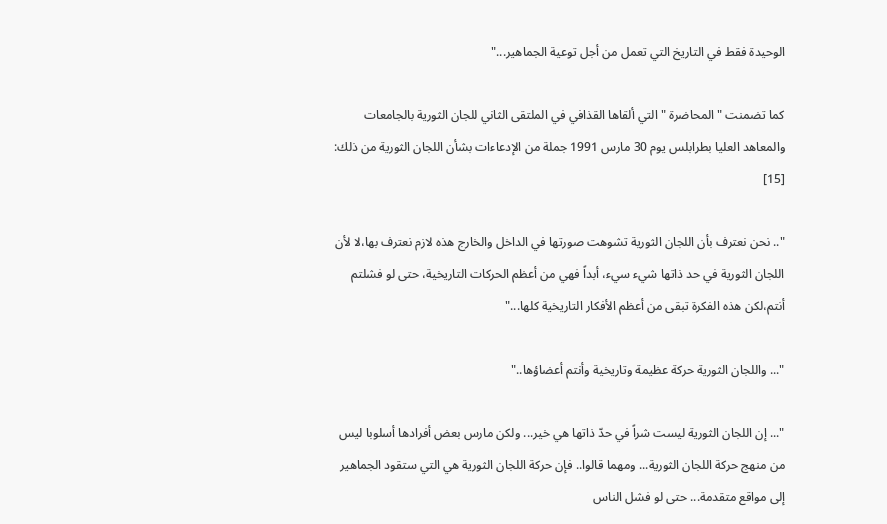الوحيدة فقط في التاريخ التي تعمل من أجل توعية الجماهير..."

كما تضمنت " المحاضرة " التي ألقاها القذافي في الملتقى الثاني للجان الثورية بالجامعات والمعاهد العليا بطرابلس يوم 30 مارس 1991 جملة من الإدعاءات بشأن اللجان الثورية من ذلك: [15]

".. نحن نعترف بأن اللجان الثورية تشوهت صورتها في الداخل والخارج هذه لازم نعترف بها،لا لأن اللجان الثورية في حد ذاتها شيء سيء، أبداً فهي من أعظم الحركات التاريخية، حتى لو فشلتم أنتم،لكن هذه الفكرة تبقى من أعظم الأفكار التاريخية كلها..."

"... واللجان الثورية حركة عظيمة وتاريخية وأنتم أعضاؤها.."

"... إن اللجان الثورية ليست شراً في حدّ ذاتها هي خير... ولكن مارس بعض أفرادها أسلوبا ليس من منهج حركة اللجان الثورية... ومهما قالوا.. فإن حركة اللجان الثورية هي التي ستقود الجماهير إلى مواقع متقدمة... حتى لو فشل الناس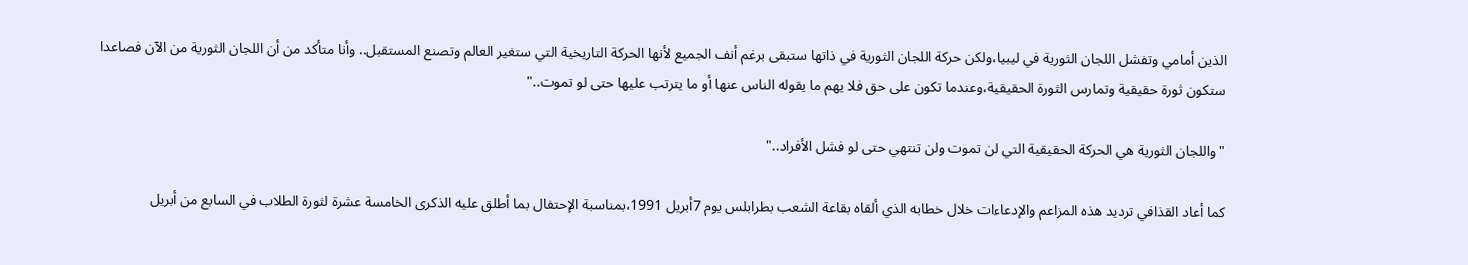الذين أمامي وتفشل اللجان الثورية في ليبيا،ولكن حركة اللجان الثورية في ذاتها ستبقى برغم أنف الجميع لأنها الحركة التاريخية التي ستغير العالم وتصنع المستقبل.. وأنا متأكد من أن اللجان الثورية من الآن فصاعدا ستكون ثورة حقيقية وتمارس الثورة الحقيقية،وعندما تكون على حق فلا يهم ما يقوله الناس عنها أو ما يترتب عليها حتى لو تموت.."

"واللجان الثورية هي الحركة الحقيقية التي لن تموت ولن تنتهي حتى لو فشل الأفراد.."

كما أعاد القذافي ترديد هذه المزاعم والإدعاءات خلال خطابه الذي ألقاه بقاعة الشعب بطرابلس يوم 7أبريل 1991،بمناسبة الإحتفال بما أطلق عليه الذكرى الخامسة عشرة لثورة الطلاب في السابع من أبريل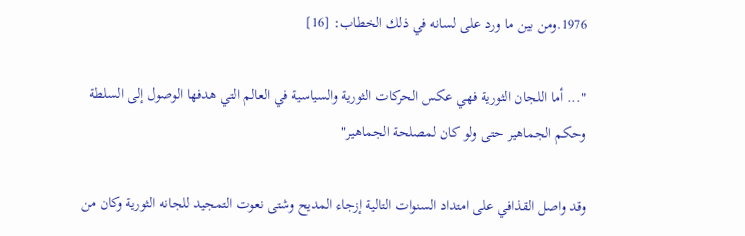1976.ومن بين ما ورد على لسانه في ذلك الخطاب: [16]

"... أما اللجان الثورية فهي عكس الحركات الثورية والسياسية في العالم التي هدفها الوصول إلى السلطة وحكم الجماهير حتى ولو كان لمصلحة الجماهير"

وقد واصل القذافي على امتداد السنوات التالية إزجاء المديح وشتى نعوت التمجيد للجانه الثورية وكان من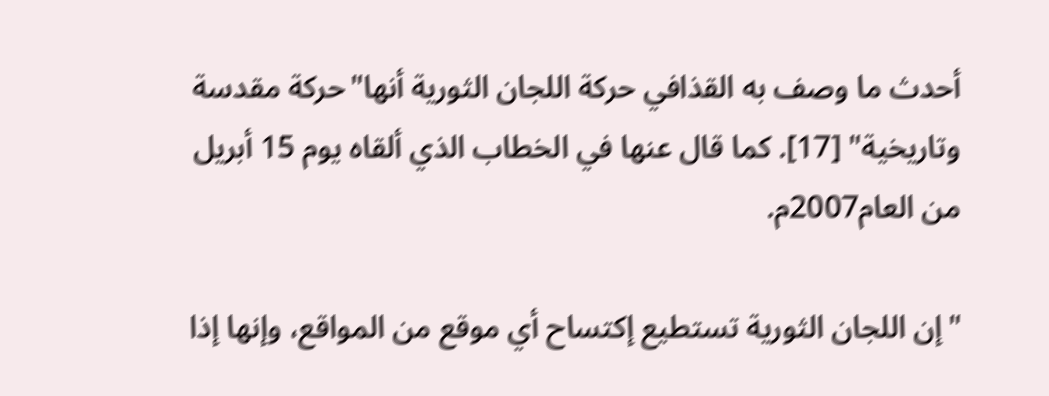أحدث ما وصف به القذافي حركة اللجان الثورية أنها"حركة مقدسة وتاريخية" [17]. كما قال عنها في الخطاب الذي ألقاه يوم 15 أبريل من العام2007م.

"إن اللجان الثورية تستطيع إكتساح أي موقع من المواقع، وإنها إذا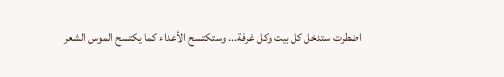اضطرت ستدخل كل بيت وكل غرفة... وستكتسح الأعداء كما يكتسح الموس الشعر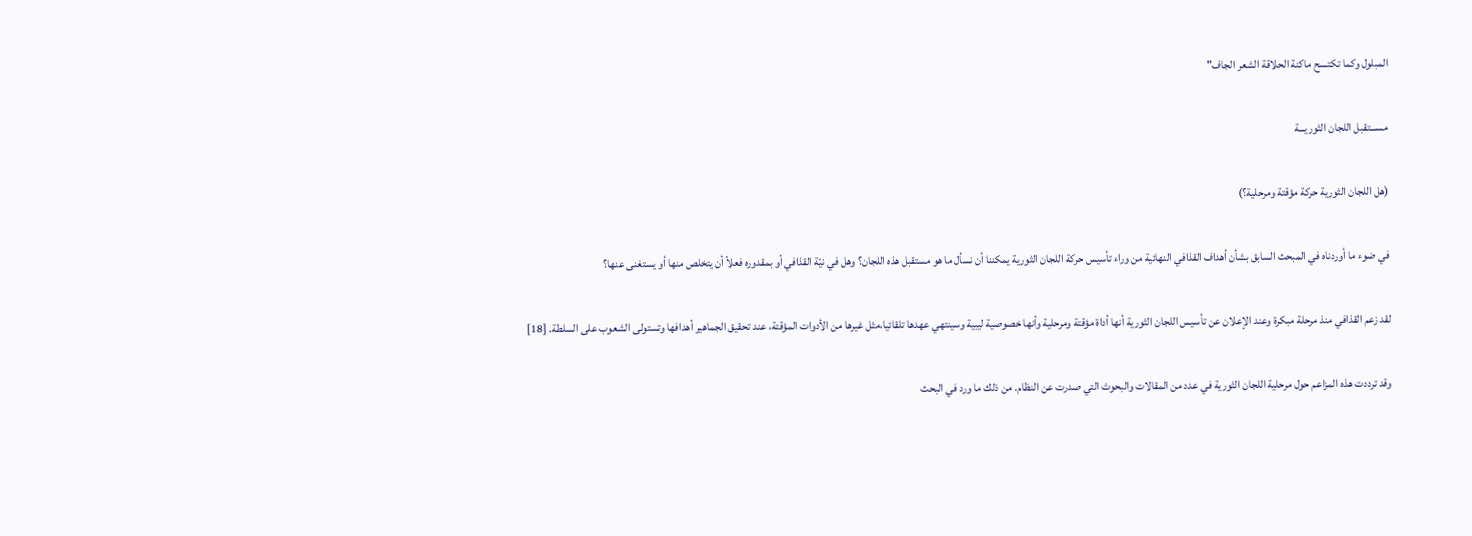المبلول وكما تكتسح ماكنة الحلاقة الشعر الجاف"

مســـتقبل اللجان الثوريـــة

(هل اللجان الثورية حركة مؤقتة ومرحلية؟)

في ضوء ما أوردناه في المبحث السابق بشأن أهداف القذافي النهائية من وراء تأسيس حركة اللجان الثورية يمكننا أن نسأل ما هو مستقبل هذه اللجان؟ وهل في نيّة القذافي أو بمقدوره فعلاً أن يتخلص منها أو يستغنى عنها؟

لقد زعم القذافي منذ مرحلة مبكرة وعند الإعلان عن تأسيس اللجان الثورية أنها أداة مؤقتة ومرحلية وأنها خصوصية ليبية وسينتهي عهدها تلقائيا،مثل غيرها من الأدوات المؤقتة، عند تحقيق الجماهير أهدافها وتستولى الشعوب على السلطة. [18]

وقد ترددت هذه المزاعم حول مرحلية اللجان الثورية في عدد من المقالات والبحوث التي صدرت عن النظام. من ذلك ما ورد في البحث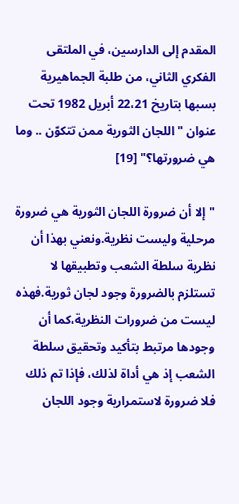المقدم إلى الدارسين، في الملتقى الفكري الثاني، من طلبة الجماهيرية بسبها بتاريخ 22،21 أبريل 1982 تحت عنوان "اللجان الثورية ممن تتكوّن .. وما هي ضرورتها؟" [19]

"إلا أن ضرورة اللجان الثورية هي ضرورة مرحلية وليست نظرية.ونعني بهذا أن نظرية سلطة الشعب وتطبيقها لا تستلزم بالضرورة وجود لجان ثورية.فهذه ليست من ضرورات النظرية،كما أن وجودها مرتبط بتأكيد وتحقيق سلطة الشعب إذ هي أداة لذلك، فإذا تم ذلك فلا ضرورة لاستمرارية وجود اللجان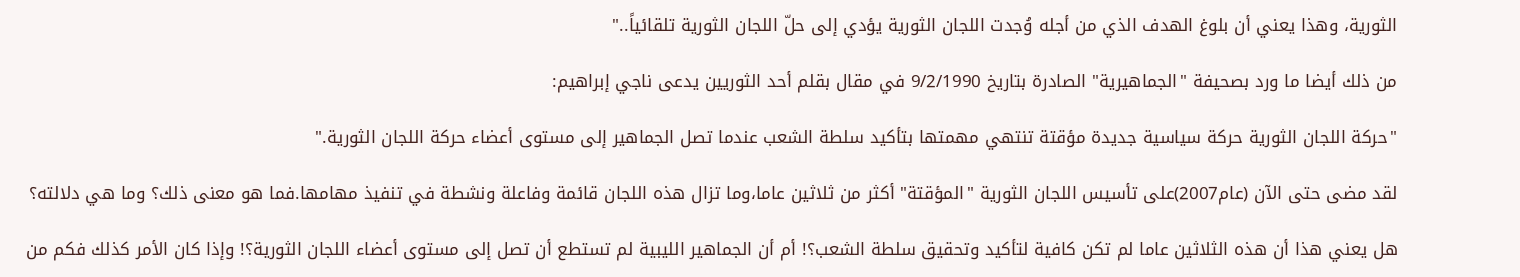الثورية، وهذا يعني أن بلوغ الهدف الذي من أجله وُجدت اللجان الثورية يؤدي إلى حلّ اللجان الثورية تلقائياً.."

من ذلك أيضا ما ورد بصحيفة "الجماهيرية" الصادرة بتاريخ 9/2/1990 في مقال بقلم أحد الثوريين يدعى ناجي إبراهيم:

"حركة اللجان الثورية حركة سياسية جديدة مؤقتة تنتهي مهمتها بتأكيد سلطة الشعب عندما تصل الجماهير إلى مستوى أعضاء حركة اللجان الثورية."

لقد مضى حتى الآن (عام2007)على تأسيس اللجان الثورية "المؤقتة" أكثر من ثلاثين عاما،وما تزال هذه اللجان قائمة وفاعلة ونشطة في تنفيذ مهامها.فما هو معنى ذلك؟ وما هي دلالته؟

هل يعني هذا أن هذه الثلاثين عاما لم تكن كافية لتأكيد وتحقيق سلطة الشعب؟! أم أن الجماهير الليبية لم تستطع أن تصل إلى مستوى أعضاء اللجان الثورية؟! وإذا كان الأمر كذلك فكم من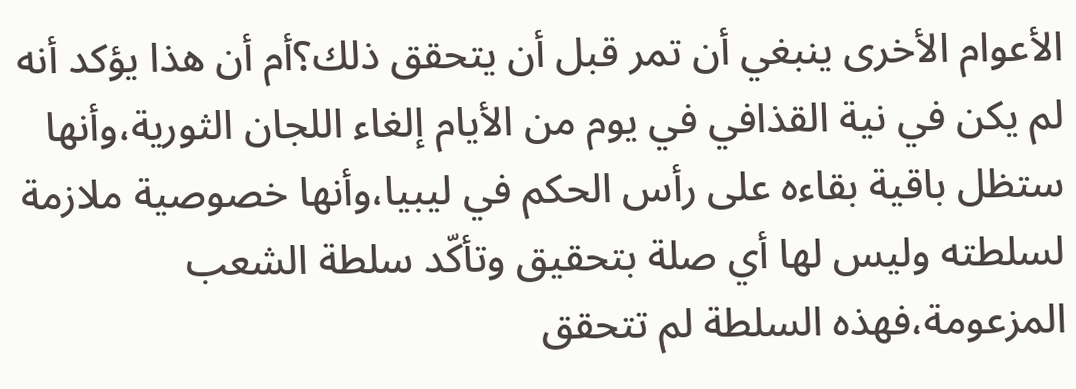الأعوام الأخرى ينبغي أن تمر قبل أن يتحقق ذلك؟أم أن هذا يؤكد أنه لم يكن في نية القذافي في يوم من الأيام إلغاء اللجان الثورية،وأنها ستظل باقية بقاءه على رأس الحكم في ليبيا،وأنها خصوصية ملازمة لسلطته وليس لها أي صلة بتحقيق وتأكّد سلطة الشعب المزعومة،فهذه السلطة لم تتحقق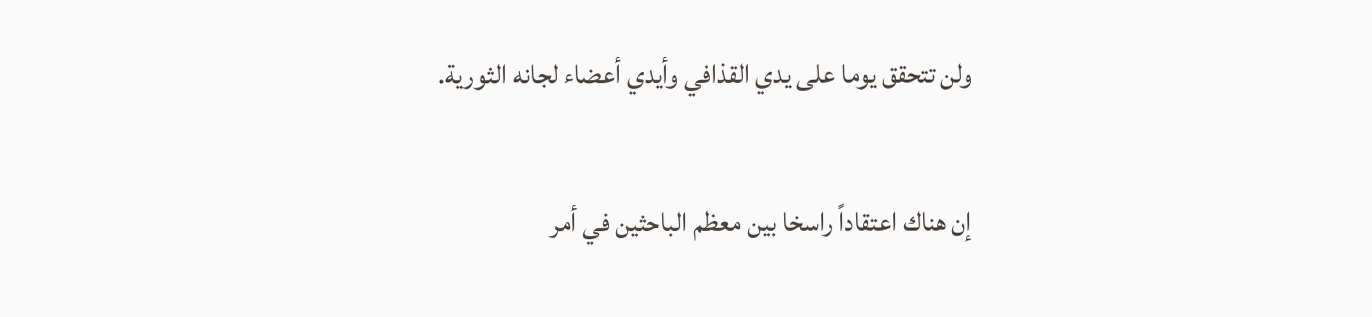ولن تتحقق يوما على يدي القذافي وأيدي أعضاء لجانه الثورية.

إن هناك اعتقاداً راسخا بين معظم الباحثين في أمر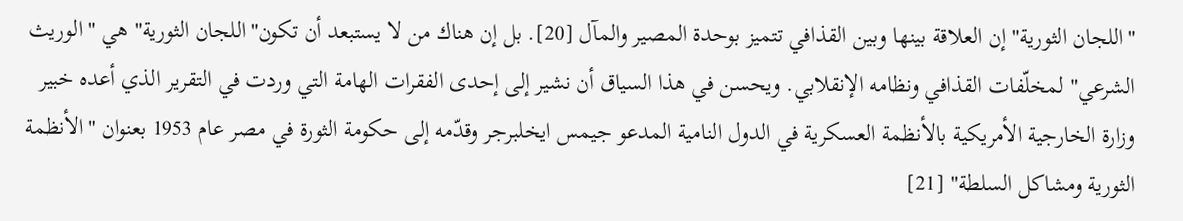"اللجان الثورية" إن العلاقة بينها وبين القذافي تتميز بوحدة المصير والمآل [20]. بل إن هناك من لا يستبعد أن تكون"اللجان الثورية" هي "الوريث الشرعي" لمخلّفات القذافي ونظامه الإنقلابي. ويحسن في هذا السياق أن نشير إلى إحدى الفقرات الهامة التي وردت في التقرير الذي أعده خبير وزارة الخارجية الأمريكية بالأنظمة العسكرية في الدول النامية المدعو جيمس ايخلبرجر وقدّمه إلى حكومة الثورة في مصر عام 1953 بعنوان "الأنظمة الثورية ومشاكل السلطة" [21]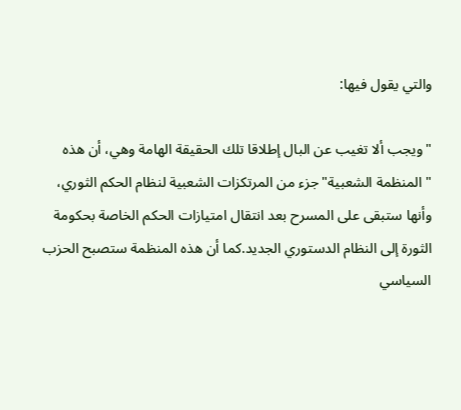والتي يقول فيها:

"ويجب ألا تغيب عن البال إطلاقا تلك الحقيقة الهامة وهي، أن هذه "المنظمة الشعبية"جزء من المرتكزات الشعبية لنظام الحكم الثوري، وأنها ستبقى على المسرح بعد انتقال امتيازات الحكم الخاصة بحكومة الثورة إلى النظام الدستوري الجديد.كما أن هذه المنظمة ستصبح الحزب السياسي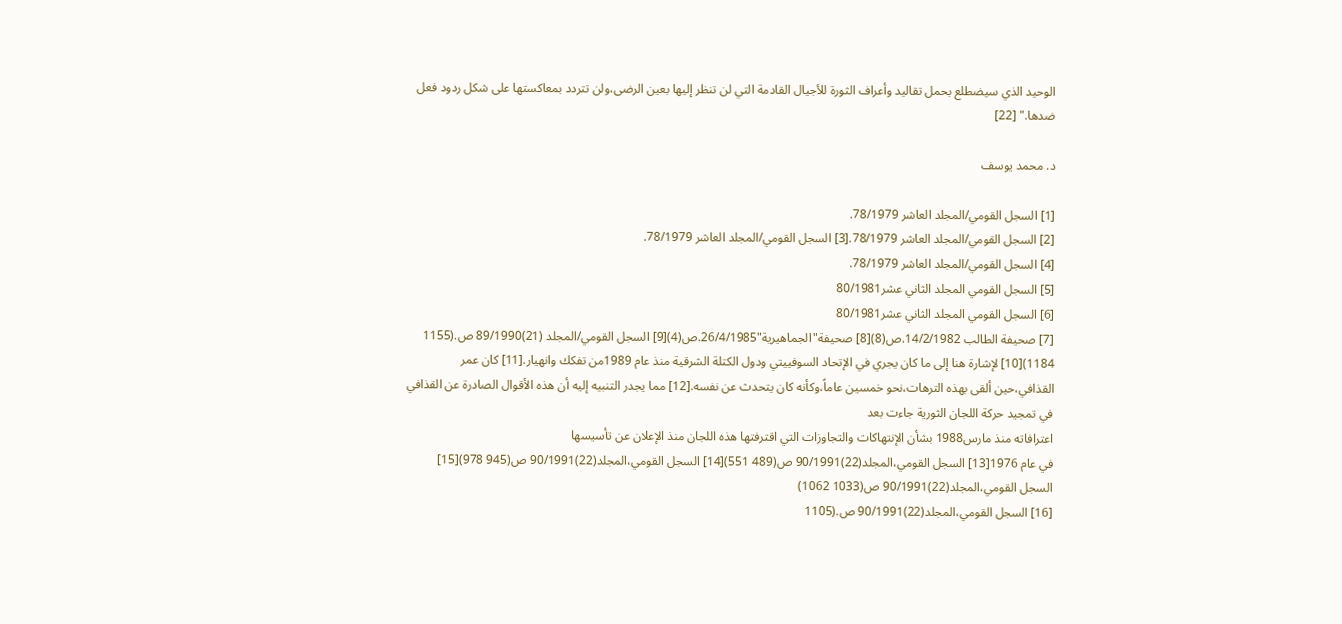الوحيد الذي سيضطلع بحمل تقاليد وأعراف الثورة للأجيال القادمة التي لن تنظر إليها بعين الرضى،ولن تتردد بمعاكستها على شكل ردود فعل ضدها." [22]

د. محمد يوسف

[1] السجل القومي/المجلد العاشر 78/1979.
[2] السجل القومي/المجلد العاشر 78/1979.[3] السجل القومي/المجلد العاشر 78/1979.
[4] السجل القومي/المجلد العاشر 78/1979.
[5] السجل القومي المجلد الثاني عشر80/1981
[6] السجل القومي المجلد الثاني عشر80/1981
[7] صحيفة الطالب 14/2/1982.ص(8)[8] صحيفة"الجماهيرية"26/4/1985.ص(4)[9] السجل القومي/المجلد (21)89/1990 ص.(1155 1184)[10] لإشارة هنا إلى ما كان يجري في الإتحاد السوفييتي ودول الكتلة الشرقية منذ عام 1989من تفكك وانهيار.[11] كان عمر القذافي،حين ألقى بهذه الترهات،نحو خمسين عاماً،وكأنه كان يتحدث عن نفسه.[12] مما يجدر التنبيه إليه أن هذه الأقوال الصادرة عن القذافي في تمجيد حركة اللجان الثورية جاءت بعد
اعترافاته منذ مارس1988 بشأن الإنتهاكات والتجاوزات التي اقترفتها هذه اللجان منذ الإعلان عن تأسيسها
في عام 1976[13] السجل القومي،المجلد(22)90/1991 ص(489 551)[14] السجل القومي،المجلد(22)90/1991 ص(945 978)[15] السجل القومي،المجلد(22)90/1991 ص(1033 1062)
[16] السجل القومي،المجلد(22)90/1991 ص.(1105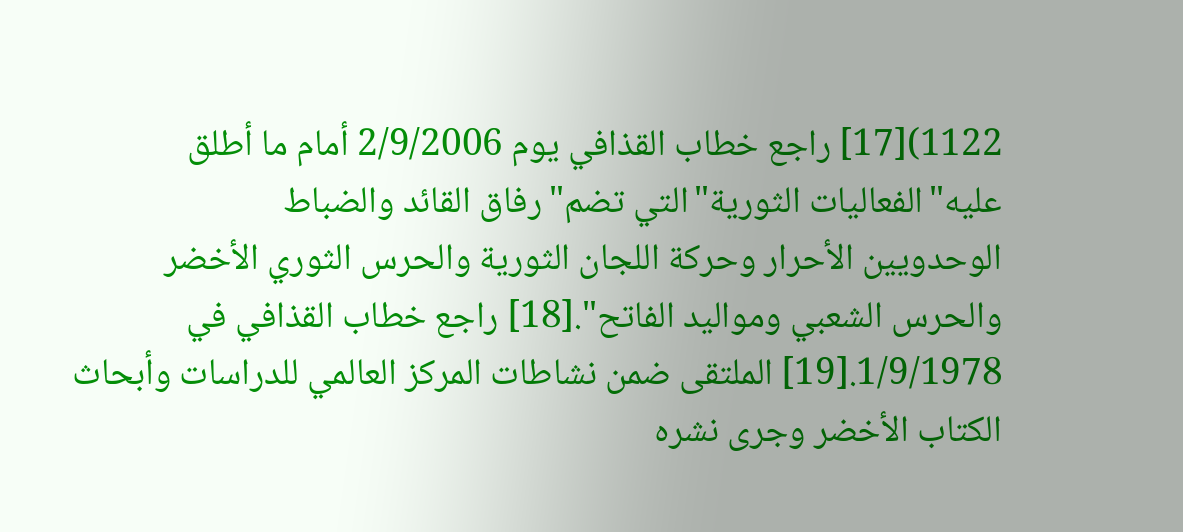1122)[17] راجع خطاب القذافي يوم 2/9/2006 أمام ما أطلق عليه"الفعاليات الثورية"التي تضم"رفاق القائد والضباط
الوحدويين الأحرار وحركة اللجان الثورية والحرس الثوري الأخضر والحرس الشعبي ومواليد الفاتح".[18] راجع خطاب القذافي في 1/9/1978.[19] الملتقى ضمن نشاطات المركز العالمي للدراسات وأبحاث الكتاب الأخضر وجرى نشره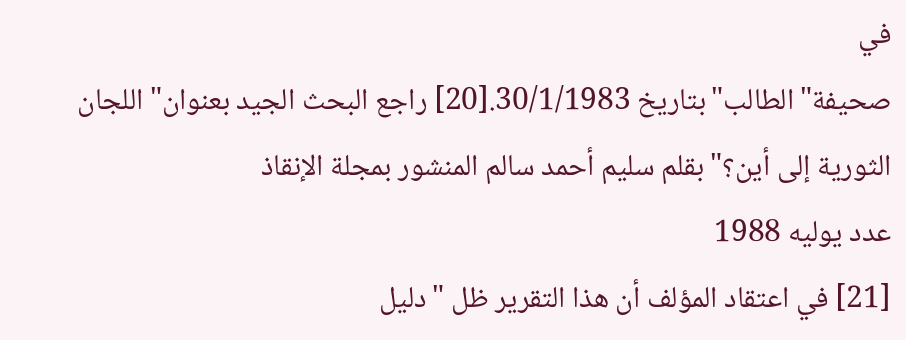في
صحيفة"الطالب"بتاريخ 30/1/1983.[20] راجع البحث الجيد بعنوان" اللجان الثورية إلى أين؟"بقلم سليم أحمد سالم المنشور بمجلة الإنقاذ
عدد يوليه 1988
[21] في اعتقاد المؤلف أن هذا التقرير ظل "دليل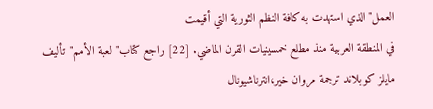العمل"الذي استهدت به كافة النظم الثورية التي أقيمت
في المنطقة العربية منذ مطلع خمسينيات القرن الماضي. [22] راجع كتاب"لعبة الأمم"تأليف مايلز كوبلاند ترجمة مروان خير،انترناشيونال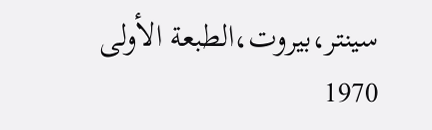سينتر،بيروت،الطبعة الأولى
1970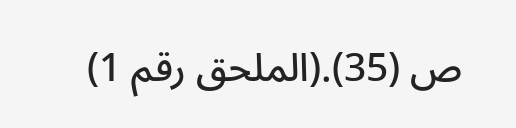ص (35).(الملحق رقم 1)